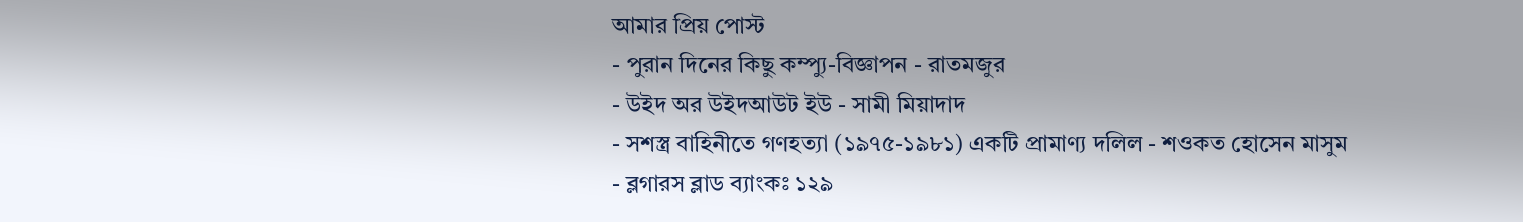আমার প্রিয় পোস্ট
- পুরান দিনের কিছু কম্প্যু-বিজ্ঞাপন - রাতমজুর
- উইদ অর উইদআউট ইউ - সামী মিয়াদাদ
- সশস্ত্র বাহিনীতে গণহত্যা (১৯৭৫-১৯৮১) একটি প্রামাণ্য দলিল - শওকত হোসেন মাসুম
- ব্লগারস ব্লাড ব্যাংকঃ ১২৯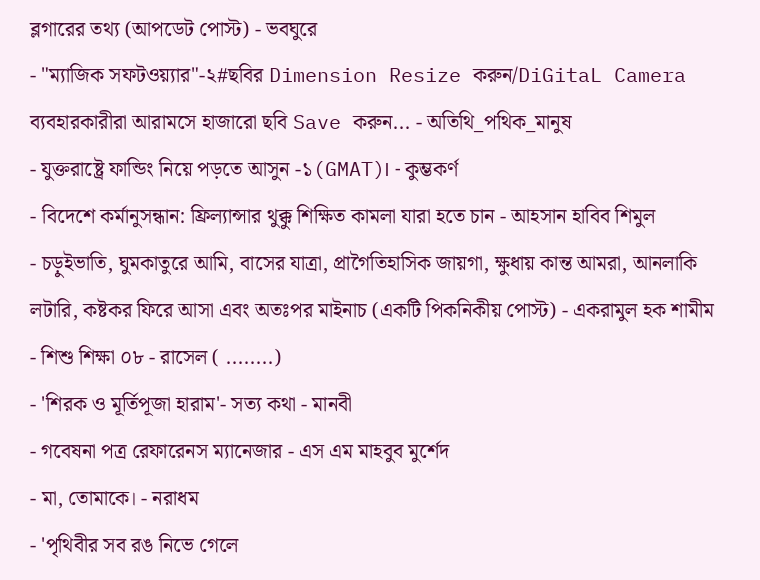ব্লগারের তথ্য (আপডেট পোস্ট) - ভবঘুরে
- "ম্যাজিক সফটওয়্যার"-২#ছবির Dimension Resize করুন/DiGitaL Camera ব্যবহারকারীরা আরামসে হাজারো ছবি Save করুন... - অতিথি_পথিক_মানুষ
- যুক্তরাষ্ট্রে ফান্ডিং নিয়ে পড়তে আসুন -১(GMAT)। - কুম্ভকর্ণ
- বিদেশে কর্মানুসন্ধান: ফ্রিল্যান্সার থুক্কু শিক্ষিত কামলা যারা হতে চান - আহসান হাবিব শিমুল
- চড়ুইভাতি, ঘুমকাতুরে আমি, বাসের যাত্রা, প্রাগৈতিহাসিক জায়গা, ক্ষুধায় কান্ত আমরা, আনলাকি লটারি, কষ্টকর ফিরে আসা এবং অতঃপর মাইনাচ (একটি পিকনিকীয় পোস্ট) - একরামুল হক শামীম
- শিশু শিক্ষা ০৮ - রাসেল ( ........)
- 'শিরক ও মূর্তিপূজা হারাম'- সত্য কথা - মানবী
- গবেষনা পত্র রেফারেনস ম্যানেজার - এস এম মাহবুব মুর্শেদ
- মা, তোমাকে। - নরাধম
- 'পৃথিবীর সব রঙ নিভে গেলে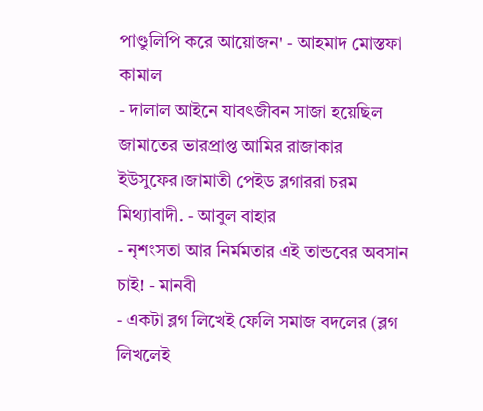পাণ্ডুলিপি করে আয়োজন' - আহমাদ মোস্তফা কামাল
- দালাল আইনে যাবৎজীবন সাজা হয়েছিল জামাতের ভারপ্রাপ্ত আমির রাজাকার ইউসুফের।জামাতী পেইড ব্লগাররা চরম মিথ্যাবাদী. - আবুল বাহার
- নৃশংসতা আর নির্মমতার এই তান্ডবের অবসান চাই! - মানবী
- একটা ব্লগ লিখেই ফেলি সমাজ বদলের (ব্লগ লিখলেই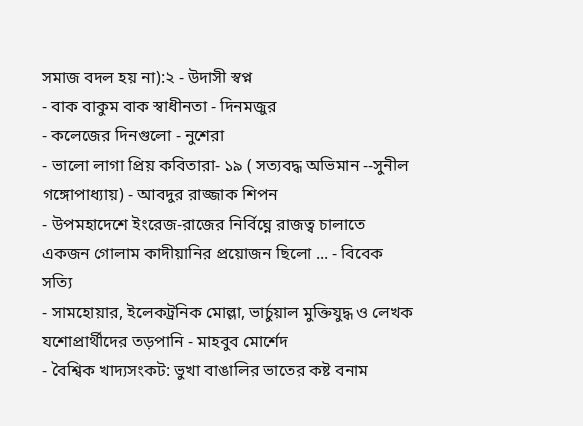সমাজ বদল হয় না):২ - উদাসী স্বপ্ন
- বাক বাকুম বাক স্বাধীনতা - দিনমজুর
- কলেজের দিনগুলো - নুশেরা
- ভালো লাগা প্রিয় কবিতারা- ১৯ ( সত্যবদ্ধ অভিমান --সুনীল গঙ্গোপাধ্যায়) - আবদুর রাজ্জাক শিপন
- উপমহাদেশে ইংরেজ-রাজের নির্বিঘ্নে রাজত্ব চালাতে একজন গোলাম কাদীয়ানির প্রয়োজন ছিলো ... - বিবেক সত্যি
- সামহোয়ার, ইলেকট্রনিক মোল্লা, ভার্চুয়াল মুক্তিযুদ্ধ ও লেখক যশোপ্রার্থীদের তড়পানি - মাহবুব মোর্শেদ
- বৈশ্বিক খাদ্যসংকট: ভুখা বাঙালির ভাতের কষ্ট বনাম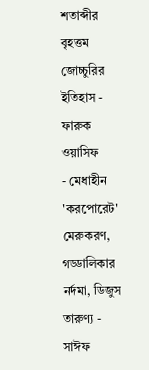শতাব্দীর বৃহত্তম জোচ্চুরির ইতিহাস - ফারুক ওয়াসিফ
- মেধাহীন 'করপোরেট' মেরুকরণ, গড্ডালিকার নর্দমা, ডিজুস তারুণ্য - সাঈফ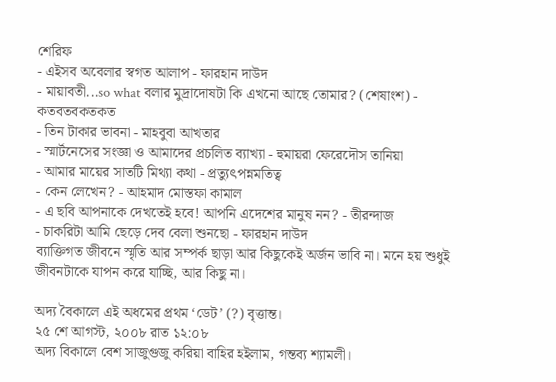শেরিফ
- এইসব অবেলার স্বগত আলাপ - ফারহান দাউদ
- মায়াবতী...so what বলার মুদ্রাদোষটা কি এখনো আছে তোমার? (শেষাংশ) - কতবতবকতকত
- তিন টাকার ভাবনা - মাহবুবা আখতার
- স্মার্টনেসের সংজ্ঞা ও আমাদের প্রচলিত ব্যাখ্যা - হুমায়রা ফেরেদৌস তানিয়া
- আমার মায়ের সাতটি মিথ্যা কথা - প্রত্যুৎপন্নমতিত্ব
- কেন লেখেন? - আহমাদ মোস্তফা কামাল
- এ ছবি আপনাকে দেখতেই হবে! আপনি এদেশের মানুষ নন? - তীরন্দাজ
- চাকরিটা আমি ছেড়ে দেব বেলা শুনছো - ফারহান দাউদ
ব্যাক্তিগত জীবনে স্মৃতি আর সম্পর্ক ছাড়া আর কিছুকেই অর্জন ভাবি না। মনে হয় শুধুই জীবনটাকে যাপন করে যাচ্ছি, আর কিছু না।

অদ্য বৈকালে এই অধমের প্রথম ‘ডেট’ (?) বৃত্তান্ত।
২৫ শে আগস্ট, ২০০৮ রাত ১২:০৮
অদ্য বিকালে বেশ সাজুগুজু করিয়া বাহির হইলাম, গন্তব্য শ্যামলী।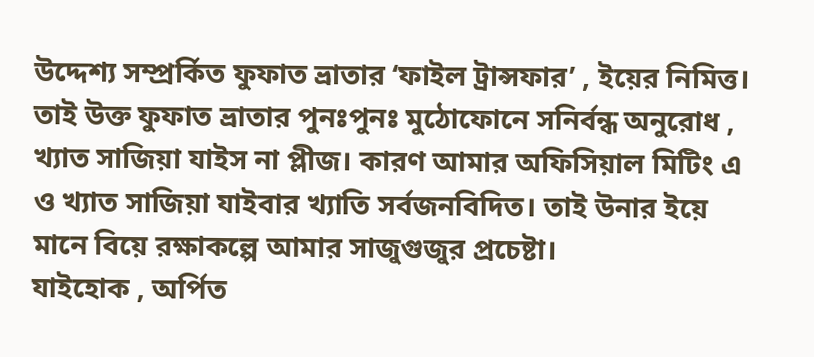উদ্দেশ্য সম্প্রর্কিত ফুফাত ভ্রাতার ‘ফাইল ট্রান্সফার’ , ইয়ের নিমিত্ত। তাই উক্ত ফুফাত ভ্রাতার পুনঃপুনঃ মুঠোফোনে সনির্বন্ধ অনুরোধ , খ্যাত সাজিয়া যাইস না প্লীজ। কারণ আমার অফিসিয়াল মিটিং এ ও খ্যাত সাজিয়া যাইবার খ্যাতি সর্বজনবিদিত। তাই উনার ইয়ে মানে বিয়ে রক্ষাকল্পে আমার সাজুগুজুর প্রচেষ্টা।
যাইহোক , অর্পিত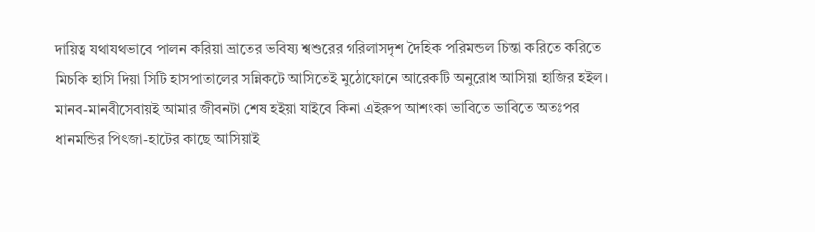দায়িত্ব যথাযথভাবে পালন করিয়া ভ্রাতের ভবিষ্য শ্বশুরের গরিলাসদৃশ দৈহিক পরিমন্ডল চিন্তা করিতে করিতে মিচকি হাসি দিয়া সিটি হাসপাতালের সন্নিকটে আসিতেই মুঠোফোনে আরেকটি অনুরোধ আসিয়া হাজির হইল। মানব-মানবীসেবায়ই আমার জীবনটা শেষ হইয়া যাইবে কিনা এইরুপ আশংকা ভাবিতে ভাবিতে অতঃপর ধানমন্ডির পিৎজা-হাটের কাছে আসিয়াই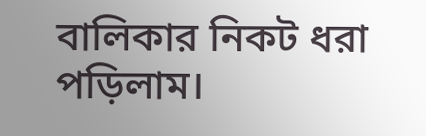বালিকার নিকট ধরা পড়িলাম।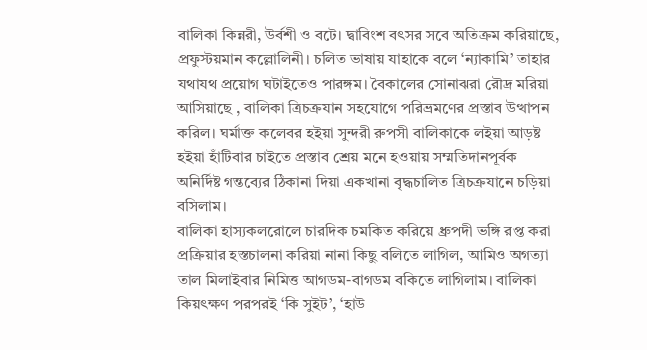বালিকা কিন্নরী, উর্বশী ও বটে। দ্বাবিংশ বৎসর সবে অতিক্রম করিয়াছে, প্রফুস্টয়মান কল্লোলিনী। চলিত ভাষায় যাহাকে বলে ‘ন্যাকামি’ তাহার যথাযথ প্রয়োগ ঘটাইতেও পারঙ্গম। বৈকালের সোনাঝরা রৌদ্র মরিয়া আসিয়াছে , বালিকা ত্রিচক্রযান সহযোগে পরিভ্রমণের প্রস্তাব উত্থাপন করিল। ঘর্মাক্ত কলেবর হইয়া সুন্দরী রুপসী বালিকাকে লইয়া আড়ষ্ট হইয়া হাঁটিবার চাইতে প্রস্তাব শ্রেয় মনে হওয়ায় সম্মতিদানপূর্বক অনির্দিষ্ট গন্তব্যের ঠিকানা দিয়া একখানা বৃদ্ধচালিত ত্রিচক্রযানে চড়িয়া বসিলাম।
বালিকা হাস্যকলরোলে চারদিক চমকিত করিয়ে ধ্রুপদী ভঙ্গি রপ্ত করা প্রক্রিয়ার হস্তচালনা করিয়া নানা কিছু বলিতে লাগিল, আমিও অগত্যা
তাল মিলাইবার নিমিত্ত আগডম-বাগডম বকিতে লাগিলাম। বালিকা কিয়ৎক্ষণ পরপরই ‘কি সুইট’, ‘হাউ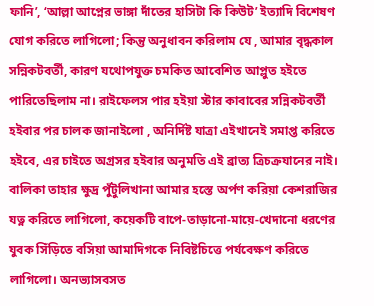ফানি’, ‘আল্লা আপ্নের ভাঙ্গা দাঁতের হাসিটা কি কিউট’ ইত্যাদি বিশেষণ যোগ করিতে লাগিলো; কিন্তু অনুধাবন করিলাম যে , আমার বৃদ্ধকাল সন্নিকটবর্তী, কারণ যথোপযুক্ত চমকিত আবেশিত আপ্লুত হইতে পারিতেছিলাম না। রাইফেলস পার হইয়া স্টার কাবাবের সন্নিকটবর্তী হইবার পর চালক জানাইলো , অনির্দিষ্ট যাত্রা এইখানেই সমাপ্ত করিতে হইবে, এর চাইতে অগ্রসর হইবার অনুমতি এই ব্রাত্য ত্রিচক্রযানের নাই।
বালিকা তাহার ক্ষুদ্র পুঁটুলিখানা আমার হস্তে অর্পণ করিয়া কেশরাজির যত্ন করিতে লাগিলো, কয়েকটি বাপে-তাড়ানো-মায়ে-খেদানো ধরণের যুবক সিঁড়িতে বসিয়া আমাদিগকে নিবিষ্টচিত্তে পর্যবেক্ষণ করিতে লাগিলো। অনভ্যাসবসত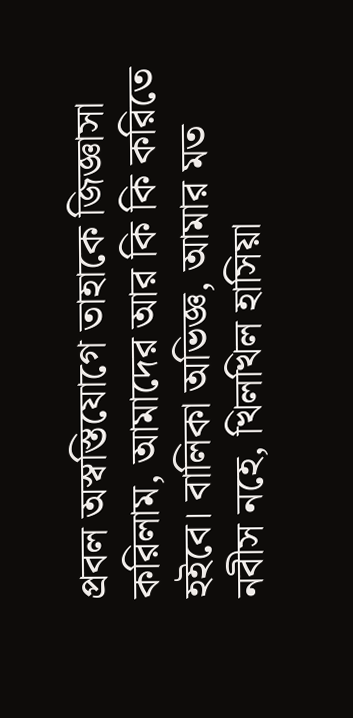প্রবল অস্বস্তিযোগে তাহাকে জিজ্ঞাসা করিলাম, আমাদের আর কি কি করিতে হইবে। বালিকা অভিজ্ঞ, আমার মত নবীস নহে, খিলখিল হাসিয়া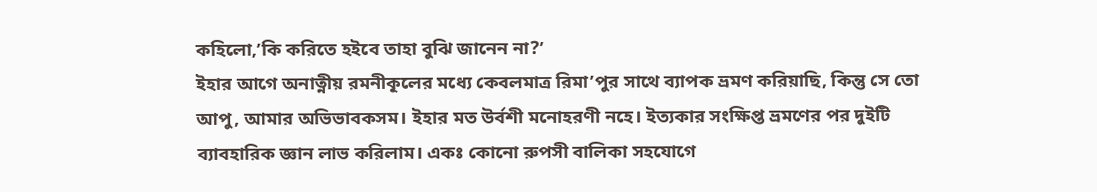কহিলো,’কি করিতে হইবে তাহা বুঝি জানেন না?’
ইহার আগে অনাত্নীয় রমনীকূলের মধ্যে কেবলমাত্র রিমা’পুর সাথে ব্যাপক ভ্রমণ করিয়াছি, কিন্তু সে তো আপু, আমার অভিভাবকসম। ইহার মত উর্বশী মনোহরণী নহে। ইত্যকার সংক্ষিপ্ত ভ্রমণের পর দুইটি ব্যাবহারিক জ্ঞান লাভ করিলাম। একঃ কোনো রুপসী বালিকা সহযোগে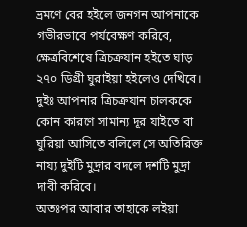ভ্রমণে বের হইলে জনগন আপনাকে গভীরভাবে পর্যবেক্ষণ করিবে, ক্ষেত্রবিশেষে ত্রিচক্রযান হইতে ঘাড় ২৭০ ডিগ্রী ঘুরাইয়া হইলেও দেখিবে। দুইঃ আপনার ত্রিচক্রযান চালককে কোন কারণে সামান্য দূর যাইতে বা ঘুরিয়া আসিতে বলিলে সে অতিরিক্ত নায্য দুইটি মুদ্রার বদলে দশটি মুদ্রা দাবী করিবে।
অতঃপর আবার তাহাকে লইয়া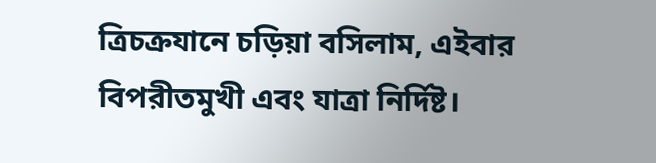ত্রিচক্রযানে চড়িয়া বসিলাম, এইবার বিপরীতমুখী এবং যাত্রা নির্দিষ্ট।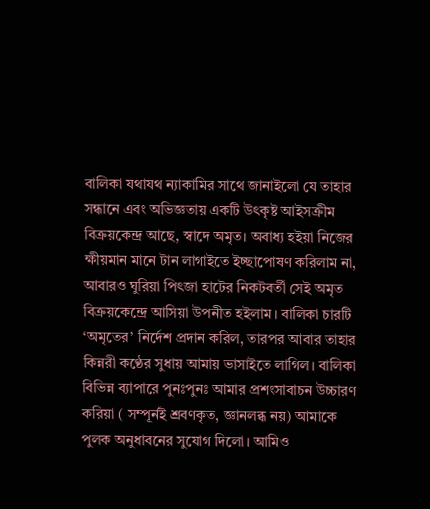বালিকা যথাযথ ন্যাকামির সাথে জানাইলো যে তাহার সন্ধানে এবং অভিজ্ঞতায় একটি উৎকৃষ্ট আইসক্রীম বিক্রয়কেন্দ্র আছে, স্বাদে অমৃত। অবাধ্য হইয়া নিজের ক্ষীয়মান মানে টান লাগাইতে ইচ্ছাপোষণ করিলাম না, আবারও ঘুরিয়া পিৎজা হাটের নিকটবর্তী সেই অমৃত বিক্রয়কেন্দ্রে আসিয়া উপনীত হইলাম। বালিকা চারটি ‘অমৃতের’ নির্দেশ প্রদান করিল, তারপর আবার তাহার কিন্নরী কণ্ঠের সুধায় আমায় ভাসাইতে লাগিল। বালিকা বিভিন্ন ব্যাপারে পুনঃপুনঃ আমার প্রশংসাবাচন উচ্চারণ করিয়া ( সম্পূর্নই শ্রবণকৃত, জ্ঞানলব্ধ নয়) আমাকে
পুলক অনুধাবনের সুযোগ দিলো। আমিও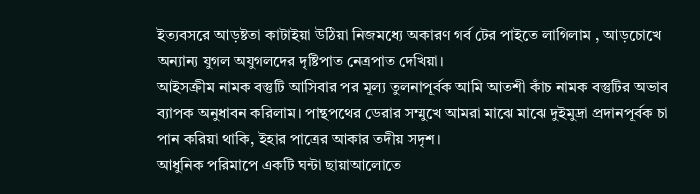ইত্যবসরে আড়ষ্টতা কাটাইয়া উঠিয়া নিজমধ্যে অকারণ গর্ব টের পাইতে লাগিলাম , আড়চোখে অন্যান্য যুগল অযুগলদের দৃষ্টিপাত নেত্রপাত দেখিয়া।
আইসক্রীম নামক বস্তুটি আসিবার পর মূল্য তুলনাপূর্বক আমি আতশী কাঁচ নামক বস্তুটির অভাব ব্যাপক অনুধাবন করিলাম। পান্থপথের ডেরার সম্মুখে আমরা মাঝে মাঝে দুইমুদ্রা প্রদানপূর্বক চা পান করিয়া থাকি, ইহার পাত্রের আকার তদীয় সদৃশ।
আধুনিক পরিমাপে একটি ঘন্টা ছায়াআলোতে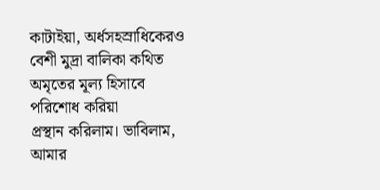কাটাইয়া, অর্ধসহস্রাধিকেরও বেশী মুদ্রা বালিকা কথিত অমৃতের মূল্য হিসাবে পরিশোধ করিয়া
প্রস্থান করিলাম। ভাবিলাম, আমার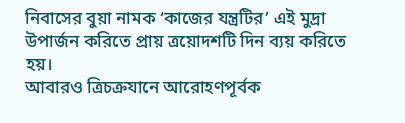নিবাসের বুয়া নামক ‘কাজের যন্ত্রটির’ এই মুদ্রা উপার্জন করিতে প্রায় ত্রয়োদশটি দিন ব্যয় করিতে হয়।
আবারও ত্রিচক্রযানে আরোহণপূর্বক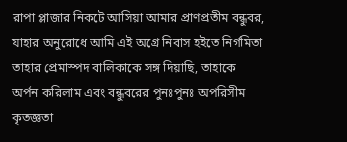রাপা প্লাজার নিকটে আসিয়া আমার প্রাণপ্রতীম বন্ধুবর, যাহার অনুরোধে আমি এই অগ্রে নিবাস হইতে নির্গমিতা তাহার প্রেমাস্পদ বালিকাকে সঙ্গ দিয়াছি, তাহাকে অর্পন করিলাম এবং বন্ধুবরের পুনঃপুনঃ অপরিসীম কৃতজ্ঞতা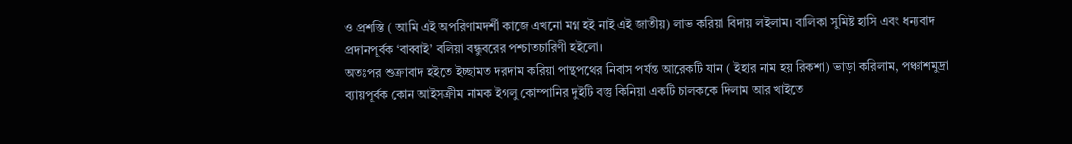ও প্রশস্তি ( আমি এই অপরিণামদর্শী কাজে এখনো মগ্ন হই নাই এই জাতীয়) লাভ করিয়া বিদায় লইলাম। বালিকা সুমিষ্ট হাসি এবং ধন্যবাদ প্রদানপূর্বক ‘বাব্বাই’ বলিয়া বন্ধুবরের পশ্চাতচারিণী হইলো।
অতঃপর শুক্রাবাদ হইতে ইচ্ছামত দরদাম করিয়া পান্থপথের নিবাস পর্যন্ত আরেকটি যান ( ইহার নাম হয় রিকশা) ভাড়া করিলাম, পঞ্চাশমুদ্রা ব্যায়পূর্বক কোন আইসক্রীম নামক ইগলু কোম্পানির দুইটি বস্তু কিনিয়া একটি চালককে দিলাম আর খাইতে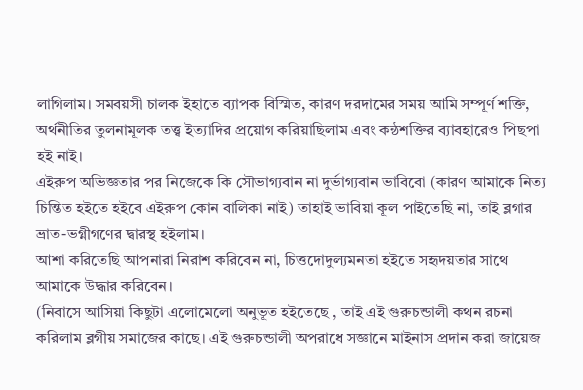লাগিলাম। সমবয়সী চালক ইহাতে ব্যাপক বিস্মিত, কারণ দরদামের সময় আমি সম্পূর্ণ শক্তি, অর্থনীতির তুলনামূলক তত্ত্ব ইত্যাদির প্রয়োগ করিয়াছিলাম এবং কন্ঠশক্তির ব্যাবহারেও পিছপা হই নাই।
এইরুপ অভিজ্ঞতার পর নিজেকে কি সৌভাগ্যবান না দুর্ভাগ্যবান ভাবিবো (কারণ আমাকে নিত্য চিন্তিত হইতে হইবে এইরুপ কোন বালিকা নাই) তাহাই ভাবিয়া কূল পাইতেছি না, তাই ব্লগার ভ্রাত-ভগ্নীগণের দ্বারস্থ হইলাম।
আশা করিতেছি আপনারা নিরাশ করিবেন না, চিত্তদোদুল্যমনতা হইতে সহৃদয়তার সাথে আমাকে উদ্ধার করিবেন।
(নিবাসে আসিয়া কিছুটা এলোমেলো অনুভূত হইতেছে , তাই এই গুরুচন্ডালী কথন রচনা করিলাম ব্লগীয় সমাজের কাছে। এই গুরুচন্ডালী অপরাধে সজ্ঞানে মাইনাস প্রদান করা জায়েজ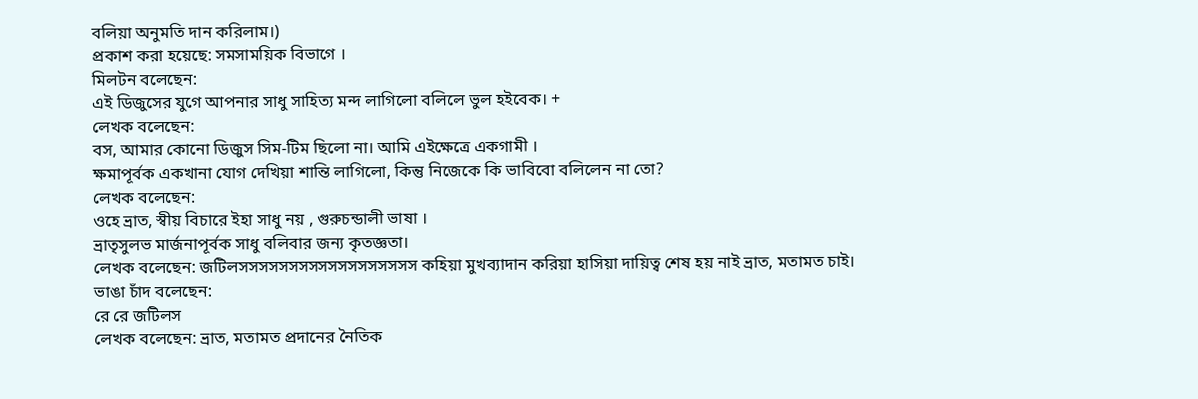বলিয়া অনুমতি দান করিলাম।)
প্রকাশ করা হয়েছে: সমসাময়িক বিভাগে ।
মিলটন বলেছেন:
এই ডিজুসের যুগে আপনার সাধু সাহিত্য মন্দ লাগিলো বলিলে ভুল হইবেক। +
লেখক বলেছেন:
বস, আমার কোনো ডিজুস সিম-টিম ছিলো না। আমি এইক্ষেত্রে একগামী ।
ক্ষমাপূর্বক একখানা যোগ দেখিয়া শান্তি লাগিলো, কিন্তু নিজেকে কি ভাবিবো বলিলেন না তো?
লেখক বলেছেন:
ওহে ভ্রাত, স্বীয় বিচারে ইহা সাধু নয় , গুরুচন্ডালী ভাষা ।
ভ্রাতৃসুলভ মার্জনাপূর্বক সাধু বলিবার জন্য কৃতজ্ঞতা।
লেখক বলেছেন: জটিলসসসসসসসসসসসসসসসসসস কহিয়া মুখব্যাদান করিয়া হাসিয়া দায়িত্ব শেষ হয় নাই ভ্রাত, মতামত চাই।
ভাঙা চাঁদ বলেছেন:
রে রে জটিলস
লেখক বলেছেন: ভ্রাত, মতামত প্রদানের নৈতিক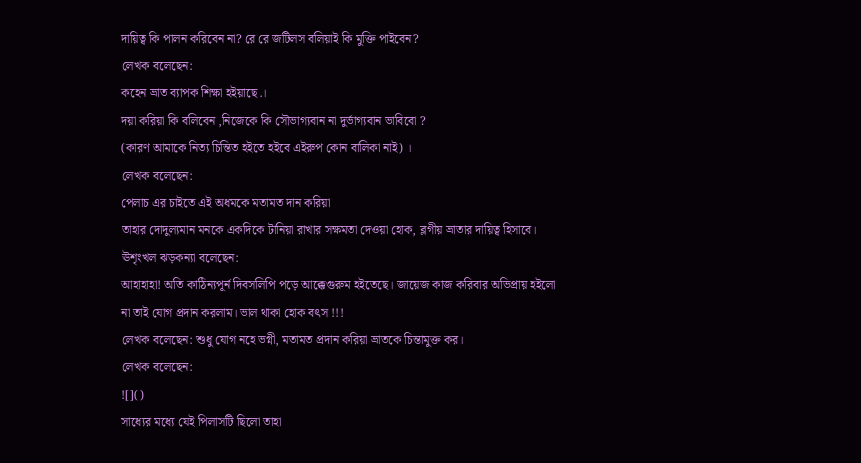দায়িত্ব কি পালন করিবেন না? রে রে জটিলস বলিয়াই কি মুক্তি পাইবেন?
লেখক বলেছেন:
কহেন ভ্রাত ব্যাপক শিক্ষা হইয়াছে.।
দয়া করিয়া কি বলিবেন ,নিজেকে কি সৌভাগ্যবান না দুর্ভাগ্যবান ভাবিবো ?
(কারণ আমাকে নিত্য চিন্তিত হইতে হইবে এইরুপ কোন বালিকা নাই) ।
লেখক বলেছেন:
পেলাচ এর চাইতে এই অধমকে মতামত দান করিয়া
তাহার দোদুল্যমান মনকে একদিকে টানিয়া রাখার সক্ষমতা দেওয়া হোক, ব্লগীয় ভ্রাতার দায়িত্ব হিসাবে।
ঊশৃংখল ঝড়কন্যা বলেছেন:
আহাহাহা! অতি কাঠিন্যপূর্ন দিবসলিপি পড়ে আক্কেগুরুম হইতেছে। জায়েজ কাজ করিবার অভিপ্রায় হইলো না তাই যোগ প্রদান করলাম। ভাল থাকা হোক বৎস !!!
লেখক বলেছেন: শুধু যোগ নহে ভগ্নী, মতামত প্রদান করিয়া ভ্রাতকে চিন্তামুক্ত কর।
লেখক বলেছেন:
![]()
সাধ্যের মধ্যে যেই পিলাসটি ছিলো তাহা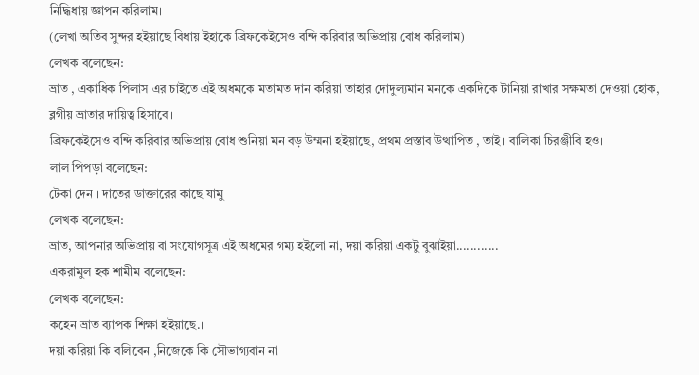নিদ্ধিধায় জ্ঞাপন করিলাম।
(লেখা অতিব সুন্দর হইয়াছে বিধায় ইহাকে ব্রিফকেইসেও বন্দি করিবার অভিপ্রায় বোধ করিলাম)
লেখক বলেছেন:
ভ্রাত , একাধিক পিলাস এর চাইতে এই অধমকে মতামত দান করিয়া তাহার দোদুল্যমান মনকে একদিকে টানিয়া রাখার সক্ষমতা দেওয়া হোক, ব্লগীয় ভ্রাতার দায়িত্ব হিসাবে।
ব্রিফকেইসেও বন্দি করিবার অভিপ্রায় বোধ শুনিয়া মন বড় উম্মনা হইয়াছে, প্রথম প্রস্তাব উত্থাপিত , তাই। বালিকা চিরঞ্জীবি হও।
লাল পিপড়া বলেছেন:
টেকা দেন । দাতের ডাক্তারের কাছে যামু
লেখক বলেছেন:
ভ্রাত, আপনার অভিপ্রায় বা সংযোগসূত্র এই অধমের গম্য হইলো না, দয়া করিয়া একটু বুঝাইয়া............
একরামুল হক শামীম বলেছেন:
লেখক বলেছেন:
কহেন ভ্রাত ব্যাপক শিক্ষা হইয়াছে.।
দয়া করিয়া কি বলিবেন ,নিজেকে কি সৌভাগ্যবান না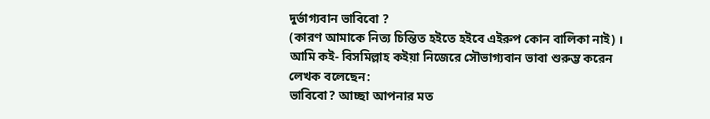দুর্ভাগ্যবান ভাবিবো ?
(কারণ আমাকে নিত্য চিন্তিত হইতে হইবে এইরুপ কোন বালিকা নাই) ।
আমি কই- বিসমিল্লাহ কইয়া নিজেরে সৌভাগ্যবান ভাবা শুরুম্ভ করেন
লেখক বলেছেন:
ভাবিবো? আচ্ছা আপনার মত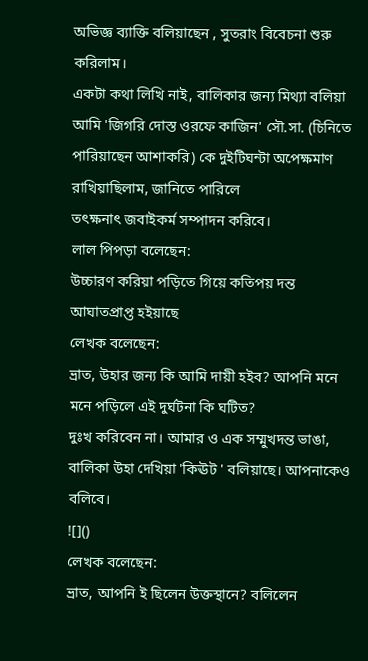অভিজ্ঞ ব্যাক্তি বলিয়াছেন , সুতরাং বিবেচনা শুরু করিলাম।
একটা কথা লিখি নাই, বালিকার জন্য মিথ্যা বলিয়া আমি 'জিগরি দোস্ত ওরফে কাজিন' সৌ.সা. (চিনিতে পারিয়াছেন আশাকরি) কে দুইটিঘন্টা অপেক্ষমাণ রাখিয়াছিলাম, জানিতে পারিলে
তৎক্ষনাৎ জবাইকর্ম সম্পাদন করিবে।
লাল পিপড়া বলেছেন:
উচ্চারণ করিয়া পড়িতে গিয়ে কতিপয় দন্ত আঘাতপ্রাপ্ত হইয়াছে
লেখক বলেছেন:
ভ্রাত, উহার জন্য কি আমি দায়ী হইব? আপনি মনে মনে পড়িলে এই দুর্ঘটনা কি ঘটিত?
দুঃখ করিবেন না। আমার ও এক সম্মুখদন্ত ভাঙা, বালিকা উহা দেখিয়া 'কিঊট ' বলিয়াছে। আপনাকেও বলিবে।
![]()
লেখক বলেছেন:
ভ্রাত, আপনি ই ছিলেন উক্তস্থানে? বলিলেন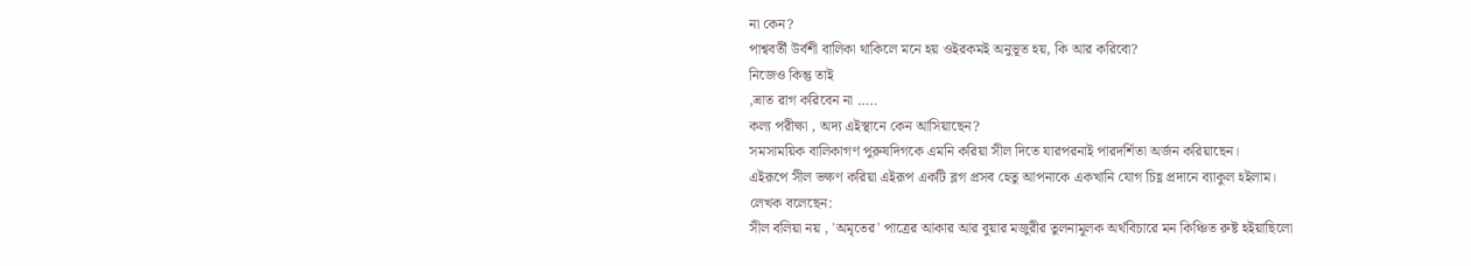না কেন?
পাশ্ববর্তী উর্বশী বালিকা থাকিলে মনে হয় ওইরকমই অনুভূত হয়, কি আর করিবো?
নিজেও কিন্তু তাই
,ভ্রাত রাগ করিবেন না …..
কল্য পরীক্ষা , অদ্য এইস্থানে কেন আসিয়াছেন?
সমসাময়িক বালিকাগণ পুরুষদিগকে এমনি করিয়া সীল দিতে যারপরনাই পারদর্শিতা অর্জন করিয়াছেন।
এইরূপে সীল ভক্ষণ করিয়া এইরূপ একটি ব্লগ প্রসব হেতু আপনাকে একখানি যোগ চিহ্ণ প্রদানে ব্যাকুল হইলাম।
লেখক বলেছেন:
সীল বলিয়া নয় , 'অমৃতের' পাত্রের আকার আর বুয়ার মজুরীর তুলনামূলক অর্থবিচারে মন কিঞ্চিত রুষ্ট হইয়াছিলো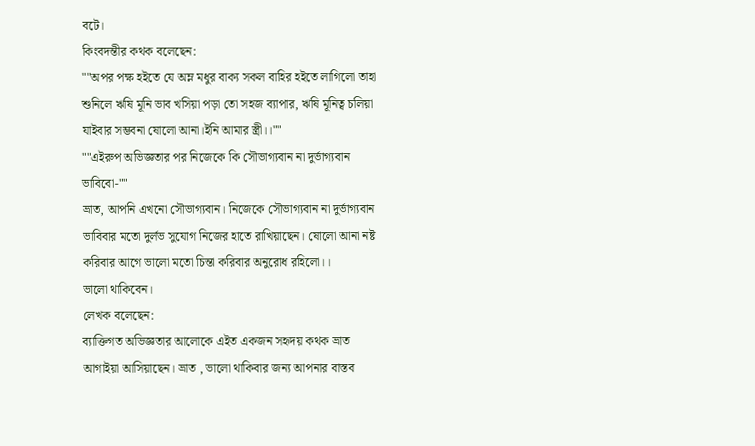বটে।
কিংবদন্তীর কথক বলেছেন:
""অপর পক্ষ হইতে যে অম্ল মধুর বাক্য সকল বাহির হইতে লাগিলো তাহা শুনিলে ঋষি মূনি ভাব খসিয়া পড়া তো সহজ ব্যাপার, ঋষি মূনিত্ব চলিয়া যাইবার সম্ভবনা ষোলো আনা।ইনি আমার স্ত্রী।।""
""এইরুপ অভিজ্ঞতার পর নিজেকে কি সৌভাগ্যবান না দুর্ভাগ্যবান ভাবিবো-""
ভ্রাত, আপনি এখনো সৌভাগ্যবান। নিজেকে সৌভাগ্যবান না দুর্ভাগ্যবান ভাবিবার মতো দুর্লভ সুযোগ নিজের হাতে রাখিয়াছেন। ষোলো আনা নষ্ট করিবার আগে ভালো মতো চিন্তা করিবার অনুরোধ রহিলো।।
ভালো থাকিবেন।
লেখক বলেছেন:
ব্যাক্তিগত অভিজ্ঞতার আলোকে এইত একজন সহৃদয় কথক ভ্রাত আগাইয়া আসিয়াছেন। ভ্রাত , ভালো থাকিবার জন্য আপনার বাস্তব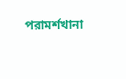পরামর্শখানা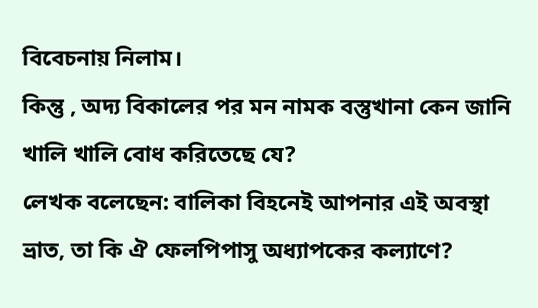বিবেচনায় নিলাম।
কিন্তু , অদ্য বিকালের পর মন নামক বস্তুখানা কেন জানি খালি খালি বোধ করিতেছে যে?
লেখক বলেছেন: বালিকা বিহনেই আপনার এই অবস্থা ভ্রাত, তা কি ঐ ফেলপিপাসু অধ্যাপকের কল্যাণে?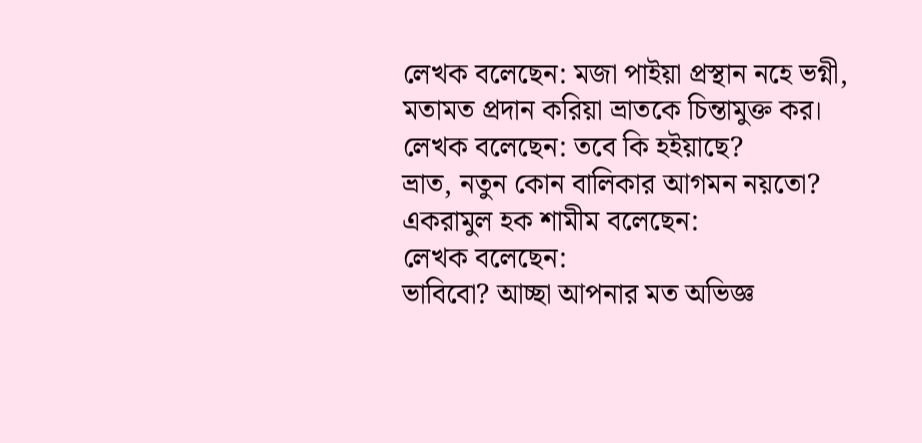লেখক বলেছেন: মজা পাইয়া প্রস্থান নহে ভগ্নী, মতামত প্রদান করিয়া ভ্রাতকে চিন্তামুক্ত কর।
লেখক বলেছেন: তবে কি হইয়াছে?
ভ্রাত, নতুন কোন বালিকার আগমন নয়তো?
একরামুল হক শামীম বলেছেন:
লেখক বলেছেন:
ভাবিবো? আচ্ছা আপনার মত অভিজ্ঞ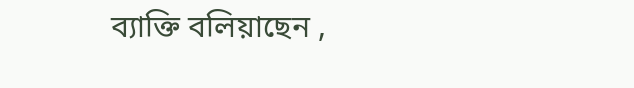ব্যাক্তি বলিয়াছেন ,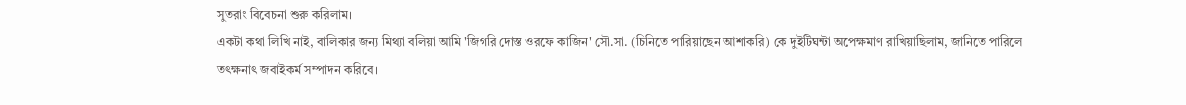সুতরাং বিবেচনা শুরু করিলাম।
একটা কথা লিখি নাই, বালিকার জন্য মিথ্যা বলিয়া আমি 'জিগরি দোস্ত ওরফে কাজিন' সৌ.সা. (চিনিতে পারিয়াছেন আশাকরি) কে দুইটিঘন্টা অপেক্ষমাণ রাখিয়াছিলাম, জানিতে পারিলে
তৎক্ষনাৎ জবাইকর্ম সম্পাদন করিবে।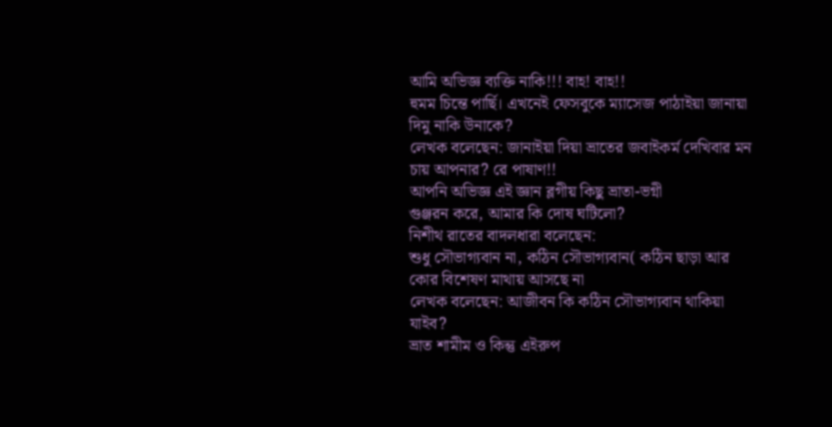আমি অভিজ্ঞ ব্যক্তি নাকি!!! বাহ! বাহ!!
হুমম চিন্তে পার্ছি। এখনেই ফেসবুকে ম্যাসেজ পাঠাইয়া জানায়া দিমু নাকি উনাকে?
লেখক বলেছেন: জানাইয়া দিয়া ভ্রাতের জবাইকর্ম দেখিবার মন চায় আপনার? রে পাষাণ!!
আপনি অভিজ্ঞ এই জ্ঞান ব্লগীয় কিছু ভ্রাতা-ভগ্নী
গুঞ্জরন করে, আমার কি দোষ ঘটিলো?
নিশীথ রাতের বাদলধারা বলেছেন:
শুধু সৌভাগ্যবান না, কঠিন সৌভাগ্যবান( কঠিন ছাড়া আর কোর বিশেষণ মাথায় আসছে না
লেখক বলেছেন: আজীবন কি কঠিন সৌভাগ্যবান থাকিয়া যাইব?
ভ্রাত শামীম ও কিন্তু এইরুপ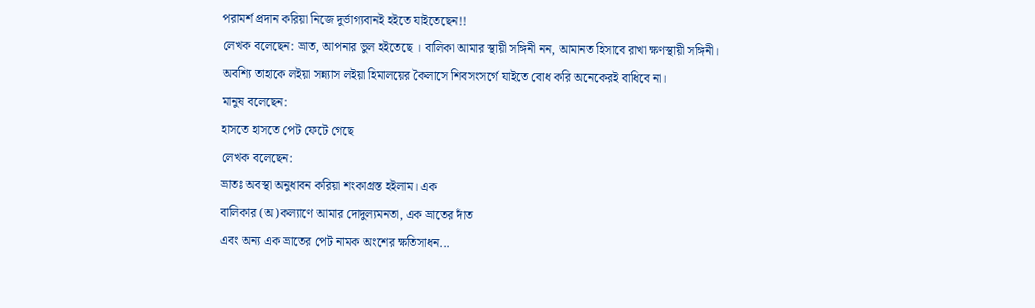পরামর্শ প্রদান করিয়া নিজে দুর্ভাগ্যবানই হইতে যাইতেছেন!!
লেখক বলেছেন: ভ্রাত, আপনার ভুল হইতেছে । বালিকা আমার স্থায়ী সঙ্গিনী নন, আমানত হিসাবে রাখা ক্ষণস্থায়ী সঙ্গিনী।
অবশ্যি তাহাকে লইয়া সন্ন্যাস লইয়া হিমালয়ের কৈলাসে শিবসংসর্গে যাইতে বোধ করি অনেকেরই বাধিবে না।
মানুষ বলেছেন:
হাসতে হাসতে পেট ফেটে গেছে
লেখক বলেছেন:
ভ্রাতঃ অবস্থা অনুধাবন করিয়া শংকাগ্রস্ত হইলাম। এক
বালিকার (অ)কল্যাণে আমার দোদুল্যমনতা, এক ভ্রাতের দাঁত
এবং অন্য এক ভ্রাতের পেট নামক অংশের ক্ষতিসাধন...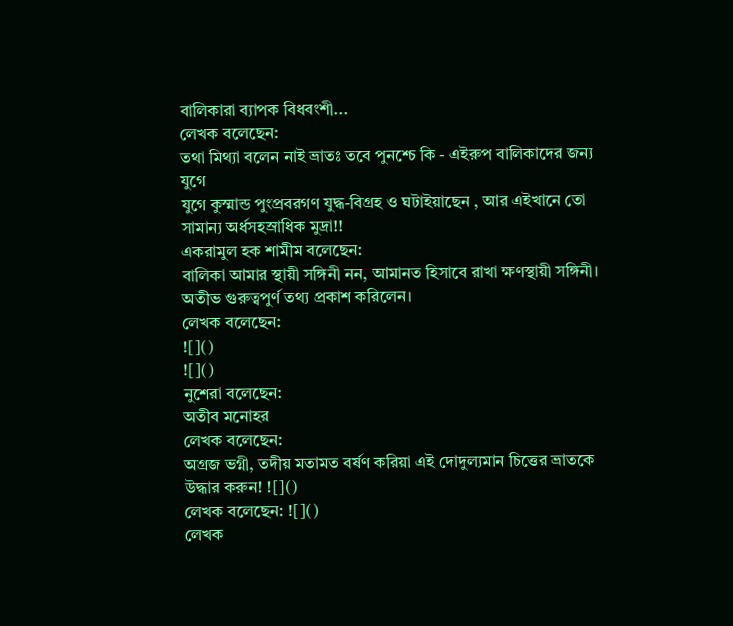বালিকারা ব্যাপক বিধবংশী...
লেখক বলেছেন:
তথা মিথ্যা বলেন নাই ভ্রাতঃ তবে পুনশ্চে কি - এইরুপ বালিকাদের জন্য যুগে
যুগে কুস্মান্ড পুংপ্রবরগণ যুদ্ধ-বিগ্রহ ও ঘটাইয়াছেন , আর এইখানে তো সামান্য অর্ধসহস্রাধিক মুদ্রা!!
একরামুল হক শামীম বলেছেন:
বালিকা আমার স্থায়ী সঙ্গিনী নন, আমানত হিসাবে রাখা ক্ষণস্থায়ী সঙ্গিনী।
অতীভ গুরুত্বপুর্ণ তথ্য প্রকাশ করিলেন।
লেখক বলেছেন:
![]()
![]()
নুশেরা বলেছেন:
অতীব মনোহর
লেখক বলেছেন:
অগ্রজ ভগ্নী, তদীয় মতামত বর্ষণ করিয়া এই দোদুল্যমান চিত্তের ভ্রাতকে উদ্ধার করুন! ![]()
লেখক বলেছেন: ![]()
লেখক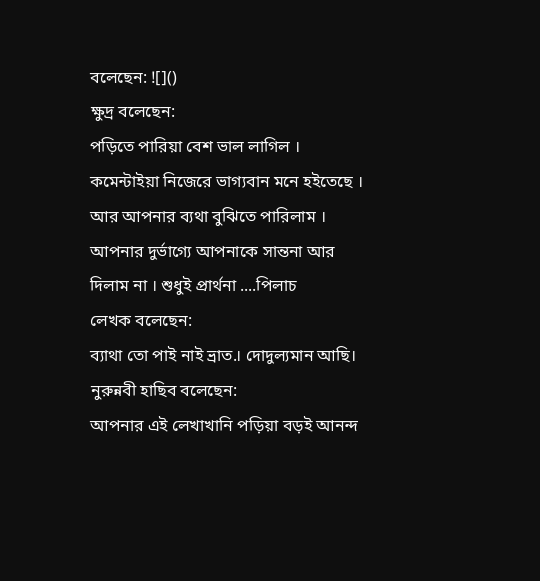বলেছেন: ![]()
ক্ষুদ্র বলেছেন:
পড়িতে পারিয়া বেশ ভাল লাগিল । কমেন্টাইয়া নিজেরে ভাগ্যবান মনে হইতেছে । আর আপনার ব্যথা বুঝিতে পারিলাম । আপনার দুর্ভাগ্যে আপনাকে সান্তনা আর দিলাম না । শুধুই প্রার্থনা ....পিলাচ
লেখক বলেছেন:
ব্যাথা তো পাই নাই ভ্রাত.। দোদুল্যমান আছি।
নুরুন্নবী হাছিব বলেছেন:
আপনার এই লেখাখানি পড়িয়া বড়ই আনন্দ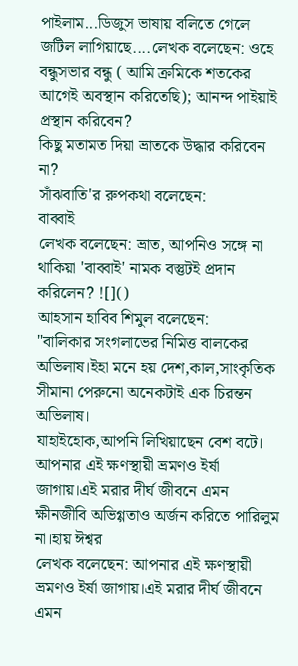পাইলাম...ডিজুস ভাষায় বলিতে গেলে জটিল লাগিয়াছে....লেখক বলেছেন: ওহে বন্ধুসভার বন্ধু ( আমি ক্রমিকে শতকের আগেই অবস্থান করিতেছি); আনন্দ পাইয়াই প্রস্থান করিবেন?
কিছু মতামত দিয়া ভ্রাতকে উদ্ধার করিবেন না?
সাঁঝবাতি'র রুপকথা বলেছেন:
বাব্বাই
লেখক বলেছেন: ভ্রাত, আপনিও সঙ্গে না থাকিয়া 'বাব্বাই' নামক বস্তুটই প্রদান করিলেন? ![]()
আহসান হাবিব শিমুল বলেছেন:
"বালিকার সংগলাভের নিমিত্ত বালকের অভিলাষ।ইহা মনে হয় দেশ,কাল,সাংকৃতিক সীমানা পেরুনো অনেকটাই এক চিরন্তন অভিলাষ।
যাহাইহোক,আপনি লিখিয়াছেন বেশ বটে।
আপনার এই ক্ষণস্থায়ী ভ্রমণও ইর্ষা জাগায়।এই মরার দীর্ঘ জীবনে এমন ক্ষীনজীবি অভিগ্গতাও অর্জন করিতে পারিলুম না।হায় ঈশ্বর
লেখক বলেছেন: আপনার এই ক্ষণস্থায়ী ভ্রমণও ইর্ষা জাগায়।এই মরার দীর্ঘ জীবনে এমন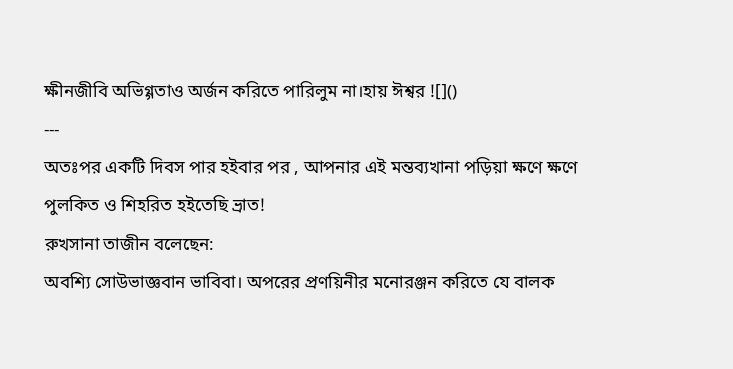ক্ষীনজীবি অভিগ্গতাও অর্জন করিতে পারিলুম না।হায় ঈশ্বর ![]()
---
অতঃপর একটি দিবস পার হইবার পর , আপনার এই মন্তব্যখানা পড়িয়া ক্ষণে ক্ষণে পুলকিত ও শিহরিত হইতেছি ভ্রাত!
রুখসানা তাজীন বলেছেন:
অবশ্যি সোউভাজ্ঞবান ভাবিবা। অপরের প্রণয়িনীর মনোরঞ্জন করিতে যে বালক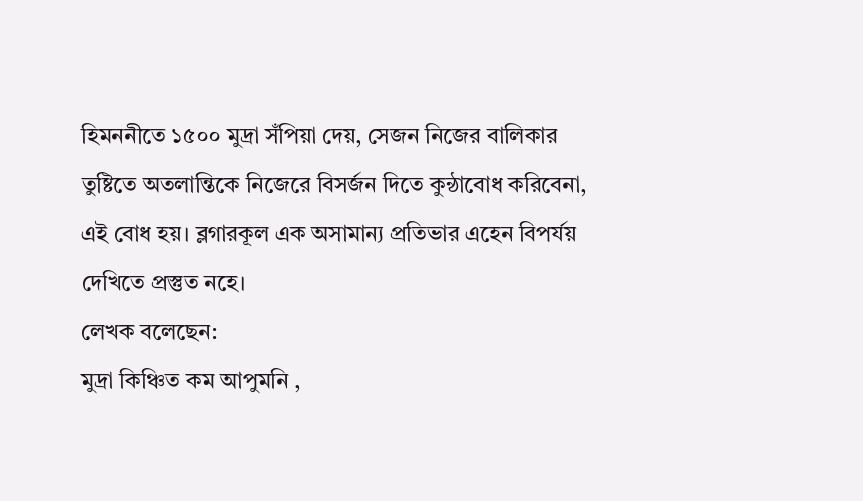হিমননীতে ১৫০০ মুদ্রা সঁপিয়া দেয়, সেজন নিজের বালিকার তুষ্টিতে অতলান্তিকে নিজেরে বিসর্জন দিতে কুন্ঠাবোধ করিবেনা, এই বোধ হয়। ব্লগারকূল এক অসামান্য প্রতিভার এহেন বিপর্যয় দেখিতে প্রস্তুত নহে।
লেখক বলেছেন:
মুদ্রা কিঞ্চিত কম আপুমনি ,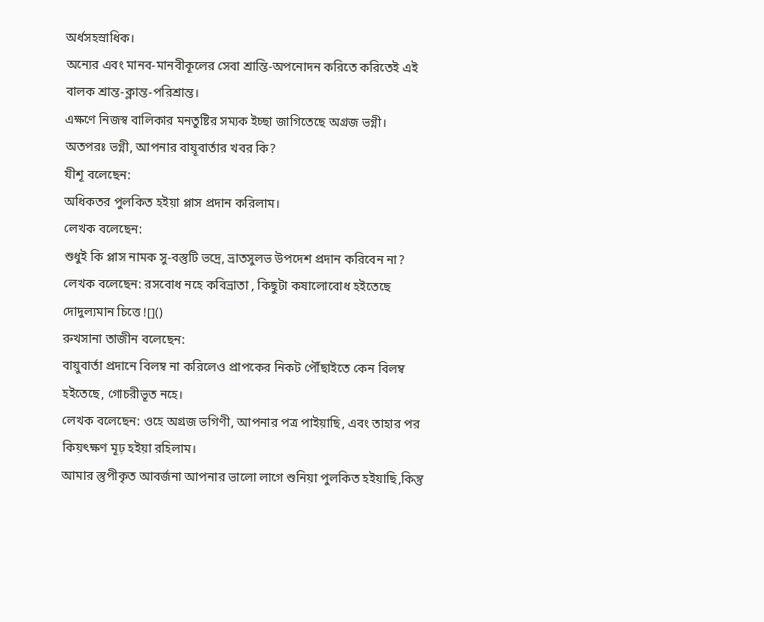অর্ধসহস্রাধিক।
অন্যের এবং মানব-মানবীকূলের সেবা শ্রান্তি-অপনোদন করিতে করিতেই এই বালক শ্রান্ত-ক্লান্ত-পরিশ্রান্ত।
এক্ষণে নিজস্ব বালিকার মনতুষ্টির সম্যক ইচ্ছা জাগিতেছে অগ্রজ ভগ্নী।
অতপরঃ ভগ্নী, আপনার বায়ূবার্তার খবর কি?
যীশূ বলেছেন:
অধিকতর পুলকিত হইয়া প্লাস প্রদান করিলাম।
লেখক বলেছেন:
শুধুই কি প্লাস নামক সু-বস্তুটি ভদ্রে, ভ্রাতসুলভ উপদেশ প্রদান করিবেন না?
লেখক বলেছেন: রসবোধ নহে কবিভ্রাতা , কিছুটা কষালোবোধ হইতেছে দোদুল্যমান চিত্তে ![]()
রুখসানা তাজীন বলেছেন:
বায়ুবার্তা প্রদানে বিলম্ব না করিলেও প্রাপকের নিকট পৌঁছাইতে কেন বিলম্ব হইতেছে, গোচরীভূত নহে।
লেখক বলেছেন: ওহে অগ্রজ ভগিণী, আপনার পত্র পাইয়াছি, এবং তাহার পর কিয়ৎক্ষণ মূঢ় হইয়া রহিলাম।
আমার স্তুপীকৃত আবর্জনা আপনার ভালো লাগে শুনিয়া পুলকিত হইয়াছি,কিন্তু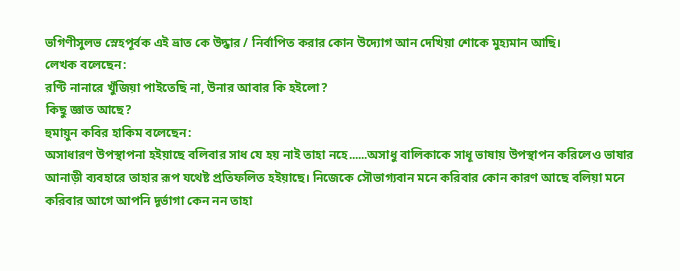ভগিণীসুলভ স্নেহপূর্বক এই ভ্রাত কে উদ্ধার / নির্বাপিত করার কোন উদ্যোগ আন দেখিয়া শোকে মুহ্যমান আছি।
লেখক বলেছেন:
রণ্টি নানারে খুঁজিয়া পাইতেছি না, উনার আবার কি হইলো?
কিছু জ্ঞাত আছে?
হুমায়ুন কবির হাকিম বলেছেন:
অসাধারণ উপস্থাপনা হইয়াছে বলিবার সাধ যে হয় নাই তাহা নহে......অসাধু বালিকাকে সাধূ ভাষায় উপস্থাপন করিলেও ভাষার আনাড়ী ব্যবহারে তাহার রূপ যথেষ্ট প্রতিফলিত হইয়াছে। নিজেকে সৌভাগ্যবান মনে করিবার কোন কারণ আছে বলিয়া মনে করিবার আগে আপনি দূর্ভাগা কেন নন তাহা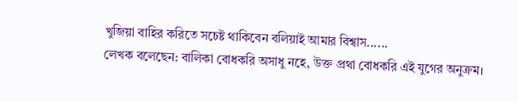খুজিয়া বাহির করিতে সচেষ্ট থাকিবেন বলিয়াই আমার বিশ্বাস......
লেখক বলেছেন: বালিকা বোধকরি অসাধু নহে, উক্ত প্রথা বোধকরি এই যুগের অনুক্রম।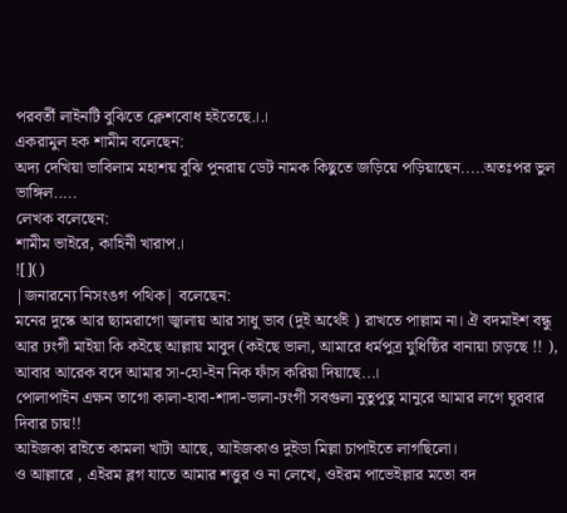পরবর্তী লাইনটি বুঝিতে ক্লেশবোধ হইতেছে.।.।
একরামুল হক শামীম বলেছেন:
অদ্য দেখিয়া ভাবিলাম মহাশয় বুঝি পুনরায় ডেট নামক কিছুতে জড়িয়ে পড়িয়াছেন.....অতঃপর ভুল ভাঙ্গিল.....
লেখক বলেছেন:
শামীম ভাইরে, কাহিনী খারাপ.।
![]()
|জনারন্যে নিসংঙগ পথিক| বলেছেন:
মনের দুস্কে আর ছ্যামরাগো জ্বালায় আর সাধু ভাব (দুই অর্থেই ) রাখতে পাল্লাম না। ঐ বদমাইশ বন্ধু
আর ঢংগী মাইয়া কি কইছে আল্লায় মাবুদ (কইছে ভালা, আমারে ধর্মপুত্র যুধিষ্ঠির বানায়া চাড়ছে !! ), আবার আরেক বদে আমার সা-হো-ইন নিক ফাঁস করিয়া দিয়াছে...।
পোলাপাইন এক্ষন তাগো কালা-হাবা-শাদা-ভালা-ঢংগী সবগুলা নুতুপুতু মানুরে আমার লগে ঘুরবার দিবার চায়!!
আইজকা রাইতে কামলা খাটা আছে, আইজকাও দুইডা মিল্লা চাপাইতে লাগছিলো।
ও আল্লারে , এইরম ব্লগ যাতে আমার শত্তুর ও না লেখে, ওইরম পাভেইল্লার মতো বদ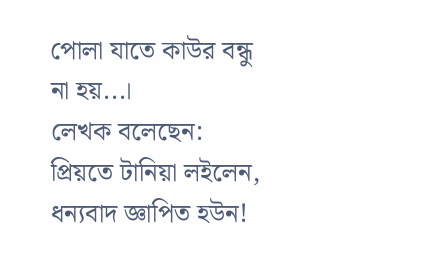পোলা যাতে কাউর বন্ধু না হয়...।
লেখক বলেছেন:
প্রিয়তে টানিয়া লইলেন, ধন্যবাদ জ্ঞাপিত হউন!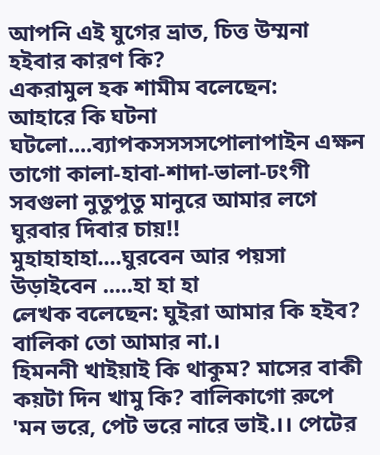আপনি এই যুগের ভ্রাত, চিত্ত উম্মনা হইবার কারণ কি?
একরামুল হক শামীম বলেছেন:
আহারে কি ঘটনা ঘটলো....ব্যাপকসসসসপোলাপাইন এক্ষন তাগো কালা-হাবা-শাদা-ভালা-ঢংগী সবগুলা নুতুপুতু মানুরে আমার লগে ঘুরবার দিবার চায়!!
মুহাহাহাহা....ঘুরবেন আর পয়সা উড়াইবেন .....হা হা হা
লেখক বলেছেন: ঘুইরা আমার কি হইব? বালিকা তো আমার না.।
হিমননী খাইয়াই কি থাকুম? মাসের বাকী কয়টা দিন খামু কি? বালিকাগো রুপে
'মন ভরে, পেট ভরে নারে ভাই.।। পেটের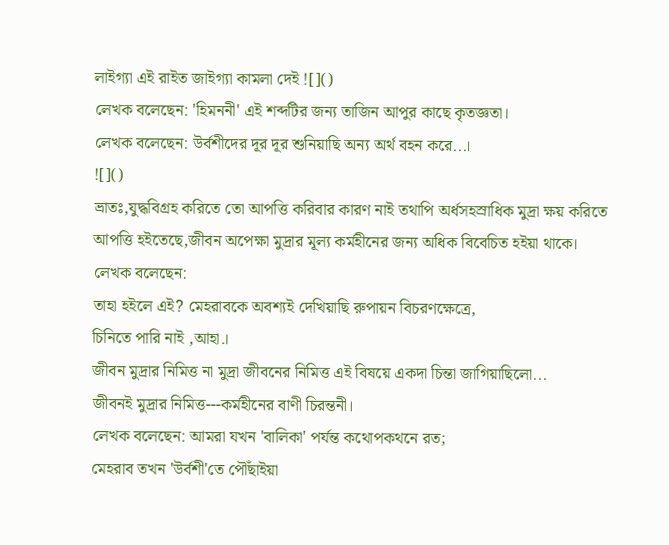লাইগ্যা এই রাইত জাইগ্যা কামলা দেই ![]()
লেখক বলেছেন: 'হিমননী' এই শব্দটির জন্য তাজিন আপুর কাছে কৃতজ্ঞতা।
লেখক বলেছেন: উর্বশীদের দূর দূর শুনিয়াছি অন্য অর্থ বহন করে...।
![]()
ভ্রাতঃ,যুদ্ধবিগ্রহ করিতে তো আপত্তি করিবার কারণ নাই তথাপি অর্ধসহস্রাধিক মুদ্রা ক্ষয় করিতে আপত্তি হইতেছে,জীবন অপেক্ষা মুদ্রার মূল্য কর্মহীনের জন্য অধিক বিবেচিত হইয়া থাকে।
লেখক বলেছেন:
তাহা হইলে এই? মেহরাবকে অবশ্যই দেখিয়াছি রুপায়ন বিচরণক্ষেত্রে,
চিনিতে পারি নাই ,আহা.।
জীবন মুদ্রার নিমিত্ত না মুদ্রা জীবনের নিমিত্ত এই বিষয়ে একদা চিন্তা জাগিয়াছিলো...
জীবনই মুদ্রার নিমিত্ত---কর্মহীনের বাণী চিরন্তনী।
লেখক বলেছেন: আমরা যখন 'বালিকা' পর্যন্ত কথোপকথনে রত;
মেহরাব তখন 'উর্বশী'তে পৌঁছাইয়া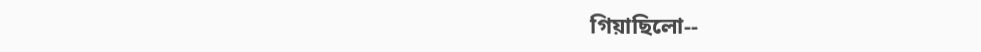গিয়াছিলো--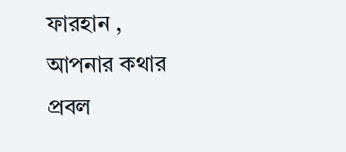ফারহান , আপনার কথার প্রবল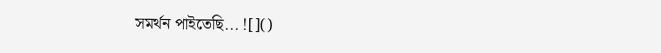সমর্থন পাইতেছি... ![]()